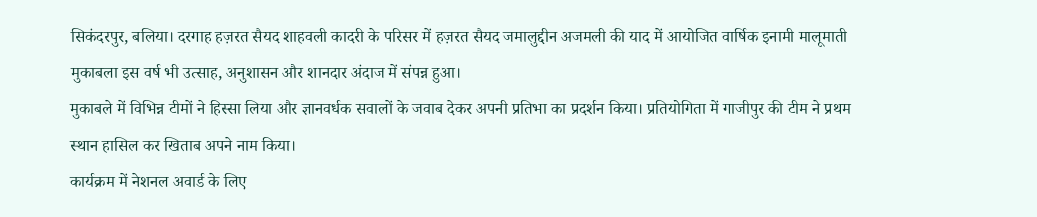सिकंदरपुर, बलिया। दरगाह हज़रत सैयद शाहवली कादरी के परिसर में हज़रत सैयद जमालुद्दीन अजमली की याद में आयोजित वार्षिक इनामी मालूमाती मुकाबला इस वर्ष भी उत्साह, अनुशासन और शानदार अंदाज में संपन्न हुआ।
मुकाबले में विभिन्न टीमों ने हिस्सा लिया और ज्ञानवर्धक सवालों के जवाब देकर अपनी प्रतिभा का प्रदर्शन किया। प्रतियोगिता में गाजीपुर की टीम ने प्रथम स्थान हासिल कर खिताब अपने नाम किया।
कार्यक्रम में नेशनल अवार्ड के लिए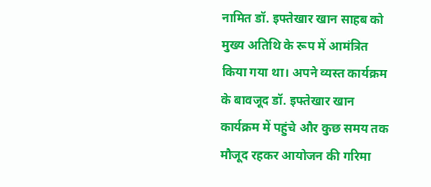नामित डॉ. इफ्तेखार खान साहब को मुख्य अतिथि के रूप में आमंत्रित किया गया था। अपने व्यस्त कार्यक्रम के बावजूद डॉ. इफ्तेखार खान कार्यक्रम में पहुंचे और कुछ समय तक मौजूद रहकर आयोजन की गरिमा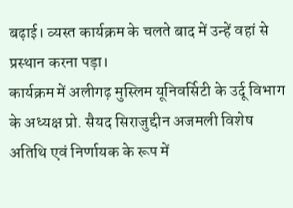बढ़ाई। व्यस्त कार्यक्रम के चलते बाद में उन्हें वहां से प्रस्थान करना पड़ा।
कार्यक्रम में अलीगढ़ मुस्लिम यूनिवर्सिटी के उर्दू विभाग के अध्यक्ष प्रो. सैयद सिराजुद्दीन अजमली विशेष अतिथि एवं निर्णायक के रूप में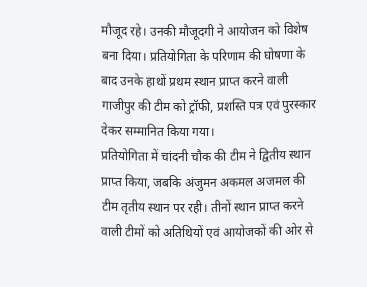मौजूद रहे। उनकी मौजूदगी ने आयोजन को विशेष बना दिया। प्रतियोगिता के परिणाम की घोषणा के बाद उनके हाथों प्रथम स्थान प्राप्त करने वाली गाजीपुर की टीम को ट्रॉफी, प्रशस्ति पत्र एवं पुरस्कार देकर सम्मानित किया गया।
प्रतियोगिता में चांदनी चौक की टीम ने द्वितीय स्थान प्राप्त किया, जबकि अंजुमन अकमल अजमल की टीम तृतीय स्थान पर रही। तीनों स्थान प्राप्त करने वाली टीमों को अतिथियों एवं आयोजकों की ओर से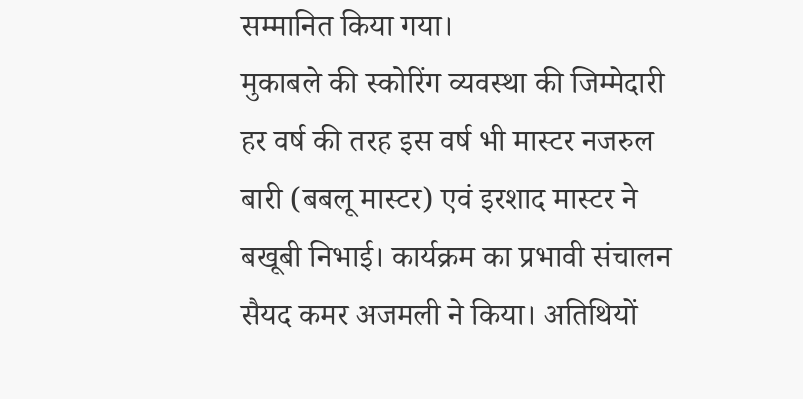सम्मानित किया गया।
मुकाबले की स्कोरिंग व्यवस्था की जिम्मेदारी हर वर्ष की तरह इस वर्ष भी मास्टर नजरुल बारी (बबलू मास्टर) एवं इरशाद मास्टर ने बखूबी निभाई। कार्यक्रम का प्रभावी संचालन सैयद कमर अजमली ने किया। अतिथियों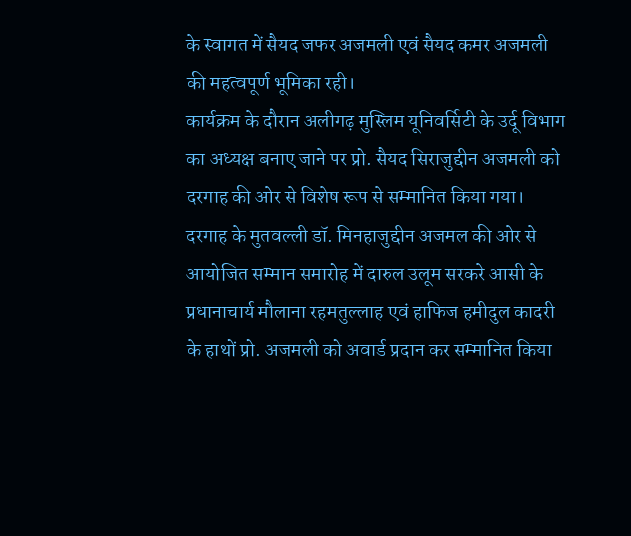के स्वागत में सैयद जफर अजमली एवं सैयद कमर अजमली की महत्वपूर्ण भूमिका रही।
कार्यक्रम के दौरान अलीगढ़ मुस्लिम यूनिवर्सिटी के उर्दू विभाग का अध्यक्ष बनाए जाने पर प्रो. सैयद सिराजुद्दीन अजमली को दरगाह की ओर से विशेष रूप से सम्मानित किया गया। दरगाह के मुतवल्ली डॉ. मिनहाजुद्दीन अजमल की ओर से आयोजित सम्मान समारोह में दारुल उलूम सरकरे आसी के प्रधानाचार्य मौलाना रहमतुल्लाह एवं हाफिज हमीदुल कादरी के हाथों प्रो. अजमली को अवार्ड प्रदान कर सम्मानित किया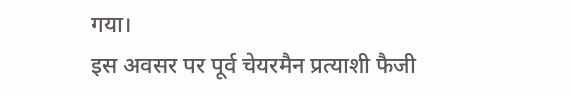गया।
इस अवसर पर पूर्व चेयरमैन प्रत्याशी फैजी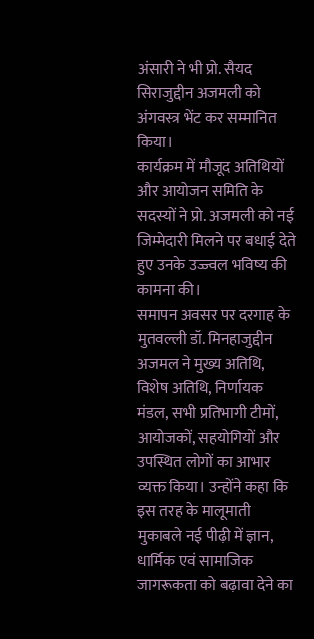अंसारी ने भी प्रो. सैयद सिराजुद्दीन अजमली को अंगवस्त्र भेंट कर सम्मानित किया।
कार्यक्रम में मौजूद अतिथियों और आयोजन समिति के सदस्यों ने प्रो. अजमली को नई जिम्मेदारी मिलने पर बधाई देते हुए उनके उज्ज्वल भविष्य की कामना की।
समापन अवसर पर दरगाह के मुतवल्ली डॉ. मिनहाजुद्दीन अजमल ने मुख्य अतिथि, विशेष अतिथि, निर्णायक मंडल, सभी प्रतिभागी टीमों, आयोजकों, सहयोगियों और उपस्थित लोगों का आभार व्यक्त किया। उन्होंने कहा कि इस तरह के मालूमाती मुकाबले नई पीढ़ी में ज्ञान, धार्मिक एवं सामाजिक जागरूकता को बढ़ावा देने का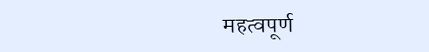महत्वपूर्ण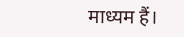माध्यम हैं।